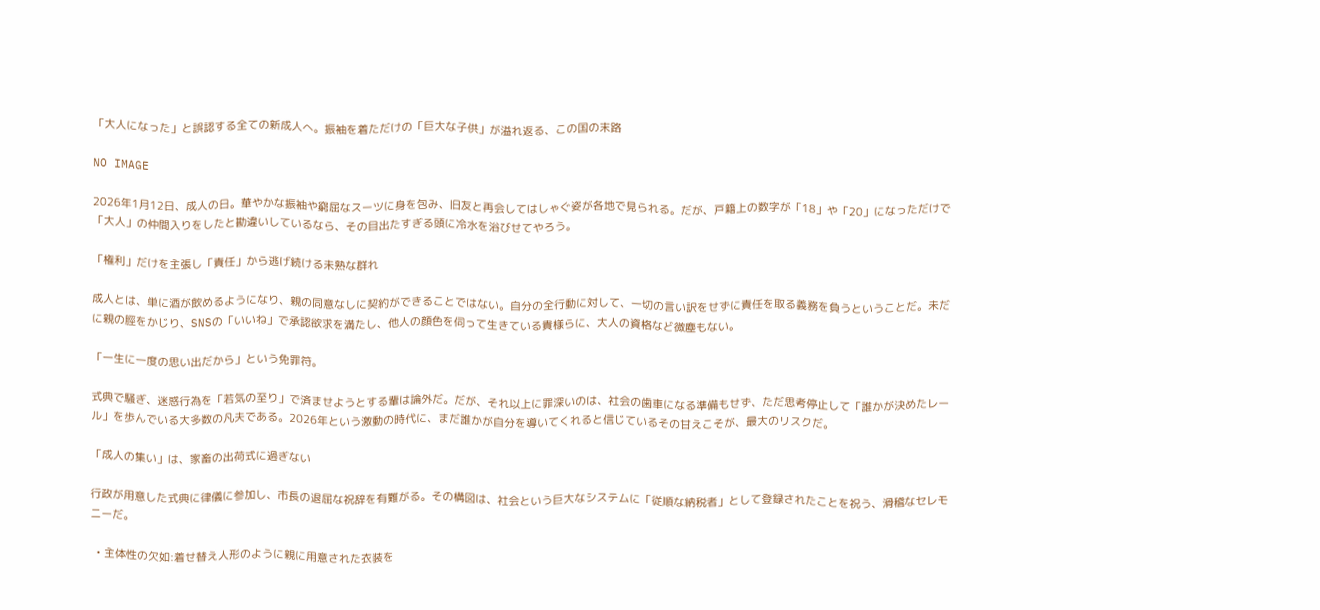「大人になった」と誤認する全ての新成人へ。振袖を着ただけの「巨大な子供」が溢れ返る、この国の末路

NO IMAGE

2026年1月12日、成人の日。華やかな振袖や窮屈なスーツに身を包み、旧友と再会してはしゃぐ姿が各地で見られる。だが、戸籍上の数字が「18」や「20」になっただけで「大人」の仲間入りをしたと勘違いしているなら、その目出たすぎる頭に冷水を浴びせてやろう。

「権利」だけを主張し「責任」から逃げ続ける未熟な群れ

成人とは、単に酒が飲めるようになり、親の同意なしに契約ができることではない。自分の全行動に対して、一切の言い訳をせずに責任を取る義務を負うということだ。未だに親の脛をかじり、SNSの「いいね」で承認欲求を満たし、他人の顔色を伺って生きている貴様らに、大人の資格など微塵もない。

「一生に一度の思い出だから」という免罪符。

式典で騒ぎ、迷惑行為を「若気の至り」で済ませようとする輩は論外だ。だが、それ以上に罪深いのは、社会の歯車になる準備もせず、ただ思考停止して「誰かが決めたレール」を歩んでいる大多数の凡夫である。2026年という激動の時代に、まだ誰かが自分を導いてくれると信じているその甘えこそが、最大のリスクだ。

「成人の集い」は、家畜の出荷式に過ぎない

行政が用意した式典に律儀に参加し、市長の退屈な祝辞を有難がる。その構図は、社会という巨大なシステムに「従順な納税者」として登録されたことを祝う、滑稽なセレモニーだ。

  • 主体性の欠如:着せ替え人形のように親に用意された衣装を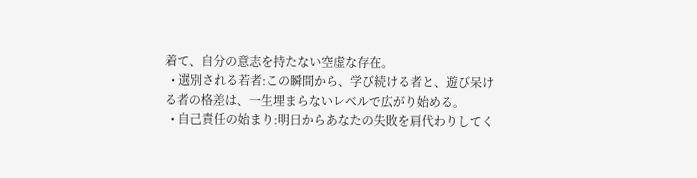着て、自分の意志を持たない空虚な存在。
  • 選別される若者:この瞬間から、学び続ける者と、遊び呆ける者の格差は、一生埋まらないレベルで広がり始める。
  • 自己責任の始まり:明日からあなたの失敗を肩代わりしてく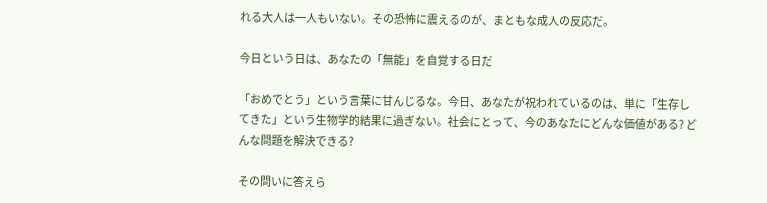れる大人は一人もいない。その恐怖に震えるのが、まともな成人の反応だ。

今日という日は、あなたの「無能」を自覚する日だ

「おめでとう」という言葉に甘んじるな。今日、あなたが祝われているのは、単に「生存してきた」という生物学的結果に過ぎない。社会にとって、今のあなたにどんな価値がある? どんな問題を解決できる?

その問いに答えら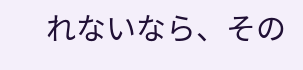れないなら、その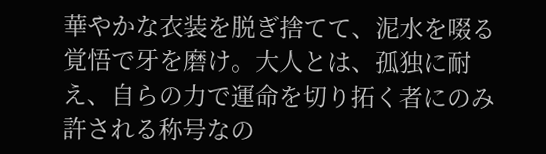華やかな衣装を脱ぎ捨てて、泥水を啜る覚悟で牙を磨け。大人とは、孤独に耐え、自らの力で運命を切り拓く者にのみ許される称号なの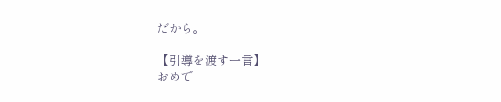だから。

【引導を渡す一言】
おめで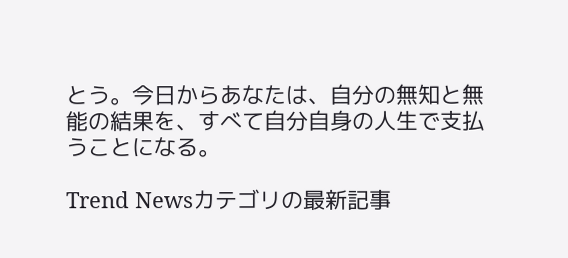とう。今日からあなたは、自分の無知と無能の結果を、すべて自分自身の人生で支払うことになる。

Trend Newsカテゴリの最新記事